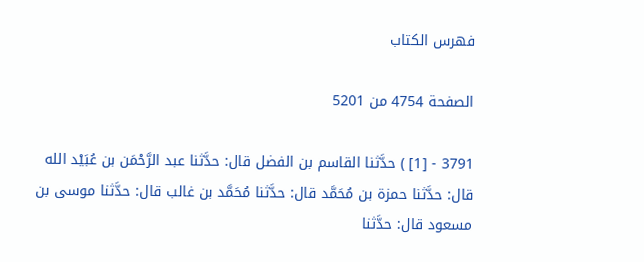فهرس الكتاب

الصفحة 4754 من 5201

3791 - [1] ) حدَّثنا القاسم بن الفضل قال: حدَّثنا عبد الرَّحْمَن بن عُبَيْد الله قال: حدَّثنا حمزة بن مُحَمَّد قال: حدَّثنا مُحَمَّد بن غالب قال: حدَّثنا موسى بن مسعود قال: حدَّثنا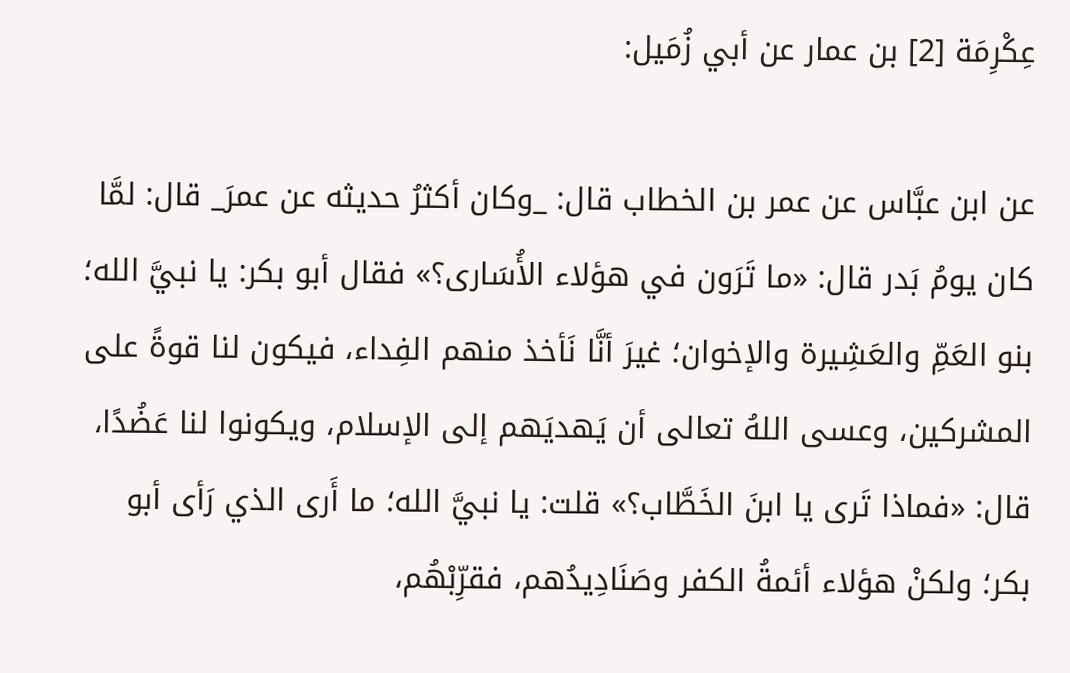عِكْرِمَة [2] بن عمار عن أبي زُمَيل:

عن ابن عبَّاس عن عمر بن الخطاب قال: _وكان أكثرُ حديثه عن عمرَ_ قال: لمَّا كان يومُ بَدر قال: «ما تَرَون في هؤلاء الأُسَارى؟» فقال أبو بكر: يا نبيَّ الله؛ بنو العَمِّ والعَشِيرة والإخوان؛ غيرَ أنَّا نَأخذ منهم الفِداء، فيكون لنا قوةً على المشركين، وعسى اللهُ تعالى أن يَهديَهم إلى الإسلام، ويكونوا لنا عَضُدًا، قال: «فماذا تَرى يا ابنَ الخَطَّاب؟» قلت: يا نبيَّ الله؛ ما أَرى الذي رَأى أبو بكر؛ ولكنْ هؤلاء أئمةُ الكفر وصَنَادِيدُهم، فقرِّبْهُم،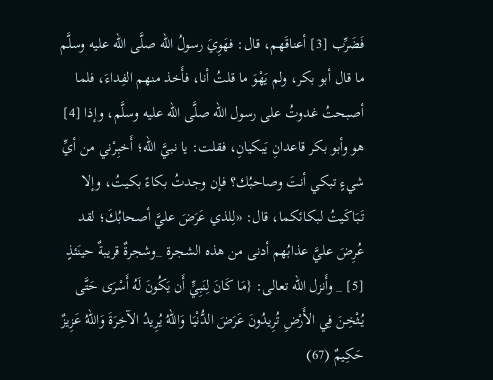فَضَرِّب [3] أعناقَهم، قال: فهَوِيَ رسولُ الله صلَّى الله عليه وسلَّم ما قال أبو بكر، ولم يَهْوَ ما قلتُ أنا، فأَخذ منهم الفِداءَ، فلما أصبحتُ غدوتُ على رسول الله صلَّى الله عليه وسلَّم، وإذا [4] هو وأبو بكر قاعدانِ يَبكيانِ، فقلت: يا نبيَّ الله؛ أَخبِرْني من أيِّ شيءٍ تبكي أنتَ وصاحبُك؟ فإن وجدتُ بكاءً بكيتُ، وإلا تَبَاكَيتُ لبكائكما، قال: «لِلذي عَرَضَ عليَّ أصحابُكَ؛ لقد عُرِضَ عليَّ عذابُهم أدنى من هذه الشجرة _وشجرةٌ قريبةٌ حينَئذٍ [5] _ وأَنزل الله تعالى: {مَا كَانَ لِنَبِيٍّ أَن يَكُونَ لَهُ أَسْرَى حَتَّى يُثْخِنَ فِي الأَرْضِ تُرِيدُونَ عَرَضَ الدُّنْيَا وَاللهُ يُرِيدُ الآخِرَةَ وَاللهُ عَزِيزٌ حَكِيمٌ (67)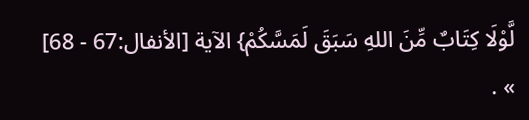لَّوْلَا كِتَابٌ مِّنَ اللهِ سَبَقَ لَمَسَّكُمْ} الآية [الأنفال:67 - 68] » .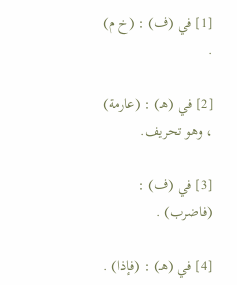[1] في (ف) : (خ م) .

[2] في (هـ) : (عارمة) ، وهو تحريف.

[3] في (ف) : (فاضرب) .

[4] في (هـ) : (فإذا) .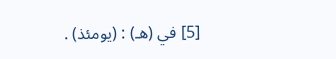[5] في (هـ) : (يومئذ) .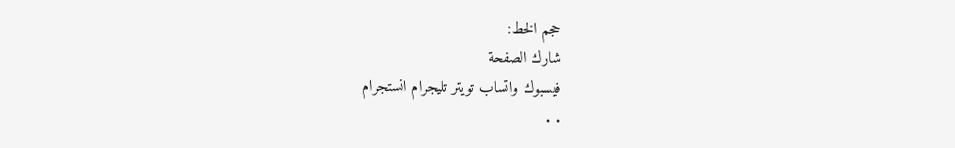حجم الخط:
شارك الصفحة
فيسبوك واتساب تويتر تليجرام انستجرام
. .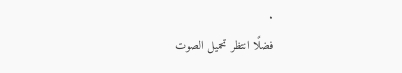.
فضلًا انتظر تحميل الصوت